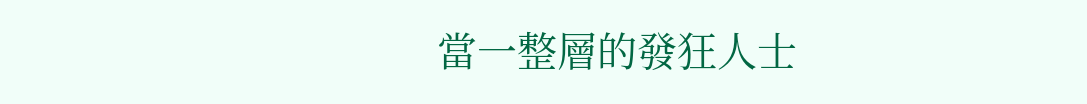當一整層的發狂人士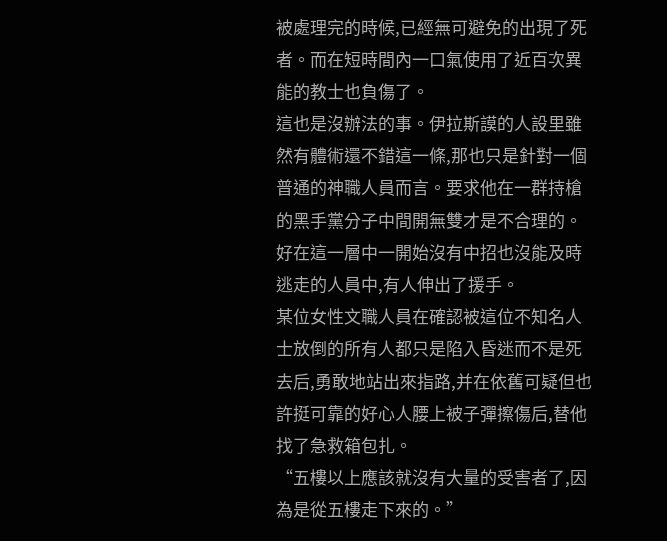被處理完的時候,已經無可避免的出現了死者。而在短時間內一口氣使用了近百次異能的教士也負傷了。
這也是沒辦法的事。伊拉斯謨的人設里雖然有體術還不錯這一條,那也只是針對一個普通的神職人員而言。要求他在一群持槍的黑手黨分子中間開無雙才是不合理的。
好在這一層中一開始沒有中招也沒能及時逃走的人員中,有人伸出了援手。
某位女性文職人員在確認被這位不知名人士放倒的所有人都只是陷入昏迷而不是死去后,勇敢地站出來指路,并在依舊可疑但也許挺可靠的好心人腰上被子彈擦傷后,替他找了急救箱包扎。
“五樓以上應該就沒有大量的受害者了,因為是從五樓走下來的。”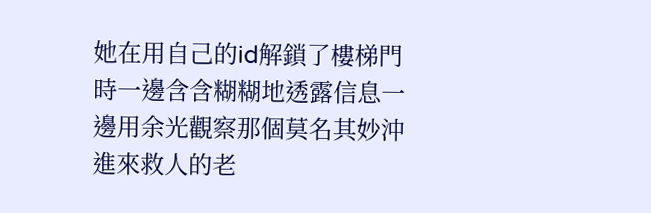她在用自己的id解鎖了樓梯門時一邊含含糊糊地透露信息一邊用余光觀察那個莫名其妙沖進來救人的老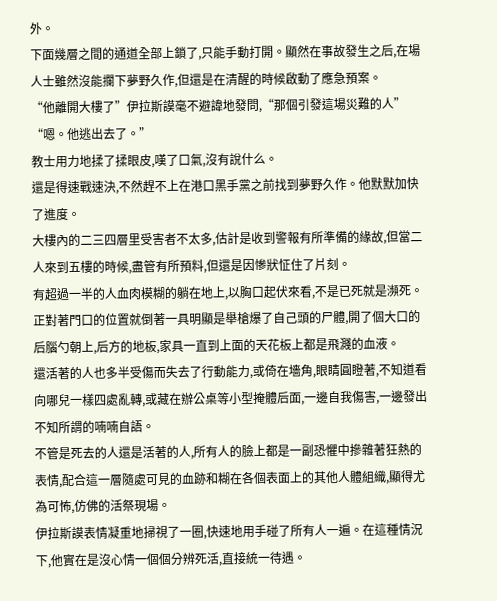外。
下面幾層之間的通道全部上鎖了,只能手動打開。顯然在事故發生之后,在場人士雖然沒能攔下夢野久作,但還是在清醒的時候啟動了應急預案。
“他離開大樓了”伊拉斯謨毫不避諱地發問,“那個引發這場災難的人”
“嗯。他逃出去了。”
教士用力地揉了揉眼皮,嘆了口氣,沒有說什么。
還是得速戰速決,不然趕不上在港口黑手黨之前找到夢野久作。他默默加快了進度。
大樓內的二三四層里受害者不太多,估計是收到警報有所準備的緣故,但當二人來到五樓的時候,盡管有所預料,但還是因慘狀怔住了片刻。
有超過一半的人血肉模糊的躺在地上,以胸口起伏來看,不是已死就是瀕死。正對著門口的位置就倒著一具明顯是舉槍爆了自己頭的尸體,開了個大口的后腦勺朝上,后方的地板,家具一直到上面的天花板上都是飛濺的血液。
還活著的人也多半受傷而失去了行動能力,或倚在墻角,眼睛圓瞪著,不知道看向哪兒一樣四處亂轉,或藏在辦公桌等小型掩體后面,一邊自我傷害,一邊發出不知所謂的喃喃自語。
不管是死去的人還是活著的人,所有人的臉上都是一副恐懼中摻雜著狂熱的表情,配合這一層隨處可見的血跡和糊在各個表面上的其他人體組織,顯得尤為可怖,仿佛的活祭現場。
伊拉斯謨表情凝重地掃視了一圈,快速地用手碰了所有人一遍。在這種情況下,他實在是沒心情一個個分辨死活,直接統一待遇。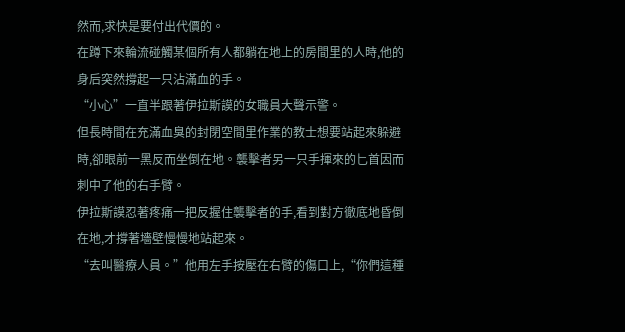然而,求快是要付出代價的。
在蹲下來輪流碰觸某個所有人都躺在地上的房間里的人時,他的身后突然撐起一只沾滿血的手。
“小心”一直半跟著伊拉斯謨的女職員大聲示警。
但長時間在充滿血臭的封閉空間里作業的教士想要站起來躲避時,卻眼前一黑反而坐倒在地。襲擊者另一只手揮來的匕首因而刺中了他的右手臂。
伊拉斯謨忍著疼痛一把反握住襲擊者的手,看到對方徹底地昏倒在地,才撐著墻壁慢慢地站起來。
“去叫醫療人員。”他用左手按壓在右臂的傷口上,“你們這種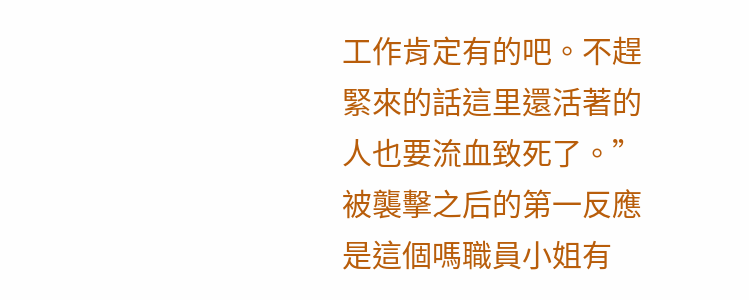工作肯定有的吧。不趕緊來的話這里還活著的人也要流血致死了。”
被襲擊之后的第一反應是這個嗎職員小姐有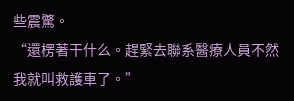些震驚。
“還楞著干什么。趕緊去聯系醫療人員不然我就叫救護車了。”